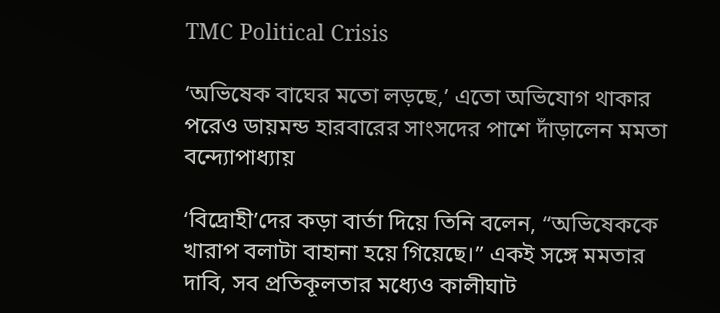TMC Political Crisis

‘অভিষেক বাঘের মতো লড়ছে,’ এতো অভিযোগ থাকার পরেও ডায়মন্ড হারবারের সাংসদের পাশে দাঁড়ালেন মমতা বন্দ্যোপাধ্যায়

‘বিদ্রোহী’দের কড়া বার্তা দিয়ে তিনি বলেন, “অভিষেককে খারাপ বলাটা বাহানা হয়ে গিয়েছে।” একই সঙ্গে মমতার দাবি, সব প্রতিকূলতার মধ্যেও কালীঘাট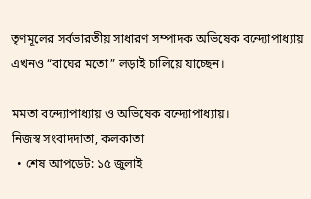তৃণমূলের সর্বভারতীয় সাধারণ সম্পাদক অভিষেক বন্দ্যোপাধ্যায় এখনও “বাঘের মতো” লড়াই চালিয়ে যাচ্ছেন।

মমতা বন্দ্যোপাধ্যায় ও অভিষেক বন্দ্যোপাধ্যায়।
নিজস্ব সংবাদদাতা, কলকাতা
  • শেষ আপডেট: ১৫ জুলাই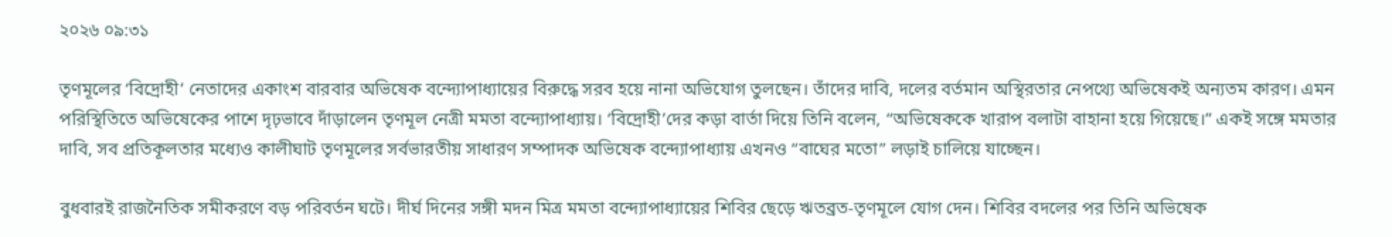২০২৬ ০৯:৩১

তৃণমূলের ‘বিদ্রোহী’ নেতাদের একাংশ বারবার অভিষেক বন্দ্যোপাধ্যায়ের বিরুদ্ধে সরব হয়ে নানা অভিযোগ তুলছেন। তাঁদের দাবি, দলের বর্তমান অস্থিরতার নেপথ্যে অভিষেকই অন্যতম কারণ। এমন পরিস্থিতিতে অভিষেকের পাশে দৃঢ়ভাবে দাঁড়ালেন তৃণমূল নেত্রী মমতা বন্দ্যোপাধ্যায়। ‘বিদ্রোহী’দের কড়া বার্তা দিয়ে তিনি বলেন, “অভিষেককে খারাপ বলাটা বাহানা হয়ে গিয়েছে।” একই সঙ্গে মমতার দাবি, সব প্রতিকূলতার মধ্যেও কালীঘাট তৃণমূলের সর্বভারতীয় সাধারণ সম্পাদক অভিষেক বন্দ্যোপাধ্যায় এখনও “বাঘের মতো” লড়াই চালিয়ে যাচ্ছেন।

বুধবারই রাজনৈতিক সমীকরণে বড় পরিবর্তন ঘটে। দীর্ঘ দিনের সঙ্গী মদন মিত্র মমতা বন্দ্যোপাধ্যায়ের শিবির ছেড়ে ঋতব্রত-তৃণমূলে যোগ দেন। শিবির বদলের পর তিনি অভিষেক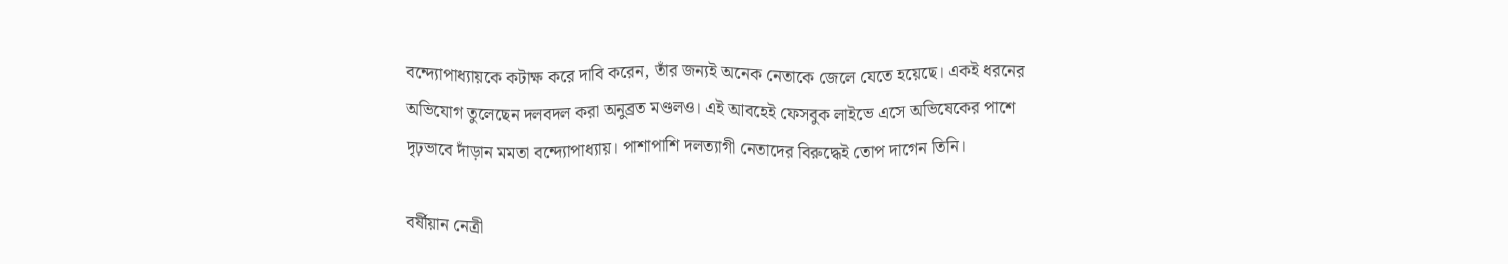বন্দ্যোপাধ্যায়কে কটাক্ষ করে দাবি করেন, তাঁর জন্যই অনেক নেতাকে জেলে যেতে হয়েছে। একই ধরনের অভিযোগ তুলেছেন দলবদল করা অনুব্রত মণ্ডলও। এই আবহেই ফেসবুক লাইভে এসে অভিষেকের পাশে দৃঢ়ভাবে দাঁড়ান মমতা বন্দ্যোপাধ্যায়। পাশাপাশি দলত্যাগী নেতাদের বিরুদ্ধেই তোপ দাগেন তিনি।

বর্ষীয়ান নেত্রী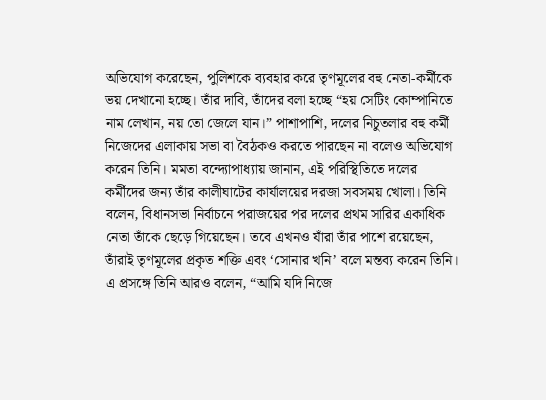অভিযোগ করেছেন, পুলিশকে ব্যবহার করে তৃণমূলের বহু নেতা-কর্মীকে ভয় দেখানো হচ্ছে। তাঁর দাবি, তাঁদের বলা হচ্ছে “হয় সেটিং কোম্পানিতে নাম লেখান, নয় তো জেলে যান।” পাশাপাশি, দলের নিচুতলার বহু কর্মী নিজেদের এলাকায় সভা বা বৈঠকও করতে পারছেন না বলেও অভিযোগ করেন তিনি। মমতা বন্দ্যোপাধ্যায় জানান, এই পরিস্থিতিতে দলের কর্মীদের জন্য তাঁর কালীঘাটের কার্যালয়ের দরজা সবসময় খোলা। তিনি বলেন, বিধানসভা নির্বাচনে পরাজয়ের পর দলের প্রথম সারির একাধিক নেতা তাঁকে ছেড়ে গিয়েছেন। তবে এখনও যাঁরা তাঁর পাশে রয়েছেন, তাঁরাই তৃণমূলের প্রকৃত শক্তি এবং ‘সোনার খনি’ বলে মন্তব্য করেন তিনি। এ প্রসঙ্গে তিনি আরও বলেন, “আমি যদি নিজে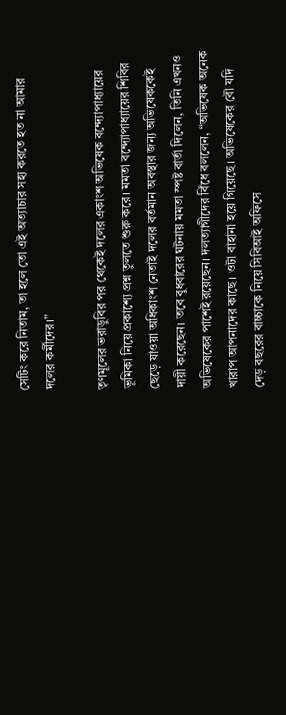সেটিং করে নিতাম, তা হলে তো এই অত্যাচার সহ্য করতে হত না আমার দলের কর্মীদের।”

তৃণমূলের ভরাডুবির পর থেকেই দলের একাংশ অভিষেক বন্দ্যোপাধ্যায়ের ভূমিকা নিয়ে প্রকাশ্যে প্রশ্ন তুলতে শুরু করে। মমতা বন্দ্যোপাধ্যায়ের শিবির ছেড়ে যাওয়া অধিকাংশ নেতাই দলের বর্তমান অবস্থার জন্য অভিষেককেই দায়ী করেছেন। তবে বুধবারের ঘটনায় মমতা স্পষ্ট বার্তা দিলেন, তিনি এখনও অভিষেকের পাশেই রয়েছেন। দলত্যাগীদের বিঁধে বললেন, “অভিষেক অনেক খারাপ আপনাদের কাছে। ওটা বাহানা হয়ে গিয়েছে। অভিষেকের বৌ যদি দেড় বছরের বাচ্চাকে নিয়ে সিবিআই অফিসে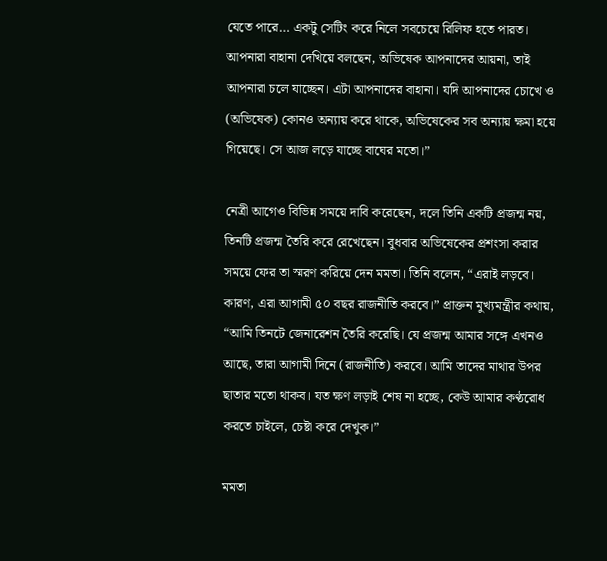যেতে পারে… একটু সেটিং করে নিলে সবচেয়ে রিলিফ হতে পারত। আপনারা বাহানা দেখিয়ে বলছেন, অভিষেক আপনাদের আয়না, তাই আপনারা চলে যাচ্ছেন। এটা আপনাদের বাহানা। যদি আপনাদের চোখে ও (অভিষেক) কোনও অন্যায় করে থাকে, অভিষেকের সব অন্যায় ক্ষমা হয়ে গিয়েছে। সে আজ লড়ে যাচ্ছে বাঘের মতো।”

নেত্রী আগেও বিভিন্ন সময়ে দাবি করেছেন, দলে তিনি একটি প্রজন্ম নয়, তিনটি প্রজন্ম তৈরি করে রেখেছেন। বুধবার অভিষেকের প্রশংসা করার সময়ে ফের তা স্মরণ করিয়ে দেন মমতা। তিনি বলেন, “এরাই লড়বে। কারণ, এরা আগামী ৫০ বছর রাজনীতি করবে।” প্রাক্তন মুখ্যমন্ত্রীর কথায়, “আমি তিনটে জেনারেশন তৈরি করেছি। যে প্রজন্ম আমার সঙ্গে এখনও আছে, তারা আগামী দিনে (রাজনীতি) করবে। আমি তাদের মাথার উপর ছাতার মতো থাকব। যত ক্ষণ লড়াই শেষ না হচ্ছে, কেউ আমার কণ্ঠরোধ করতে চাইলে, চেষ্টা করে দেখুক।”

মমতা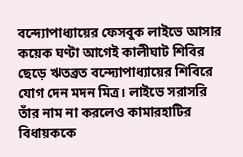বন্দ্যোপাধ্যায়ের ফেসবুক লাইভে আসার কয়েক ঘণ্টা আগেই কালীঘাট শিবির ছেড়ে ঋতব্রত বন্দ্যোপাধ্যায়ের শিবিরে যোগ দেন মদন মিত্র। লাইভে সরাসরি তাঁর নাম না করলেও কামারহাটির বিধায়ককে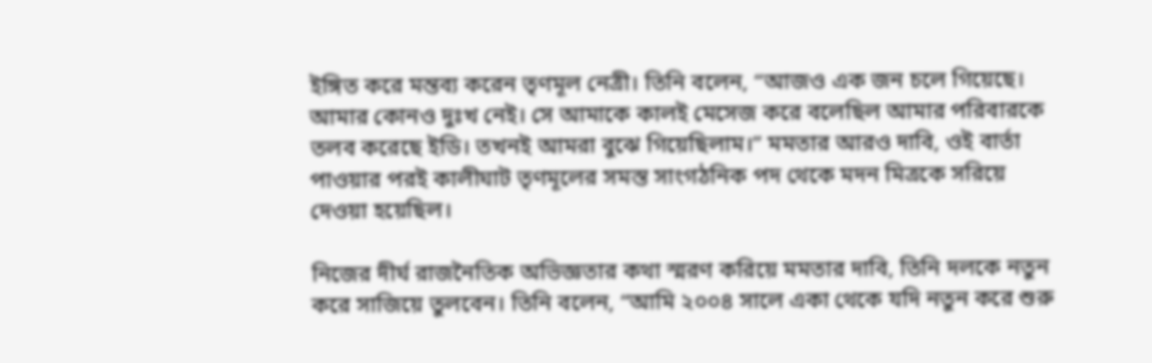ইঙ্গিত করে মন্তব্য করেন তৃণমূল নেত্রী। তিনি বলেন, “আজও এক জন চলে গিয়েছে। আমার কোনও দুঃখ নেই। সে আমাকে কালই মেসেজ করে বলেছিল আমার পরিবারকে তলব করেছে ইডি। তখনই আমরা বুঝে গিয়েছিলাম।” মমতার আরও দাবি, ওই বার্তা পাওয়ার পরই কালীঘাট তৃণমূলের সমস্ত সাংগঠনিক পদ থেকে মদন মিত্রকে সরিয়ে দেওয়া হয়েছিল।

নিজের দীর্ঘ রাজনৈতিক অভিজ্ঞতার কথা স্মরণ করিয়ে মমতার দাবি, তিনি দলকে নতুন করে সাজিয়ে তুলবেন। তিনি বলেন, “আমি ২০০৪ সালে একা থেকে যদি নতুন করে শুরু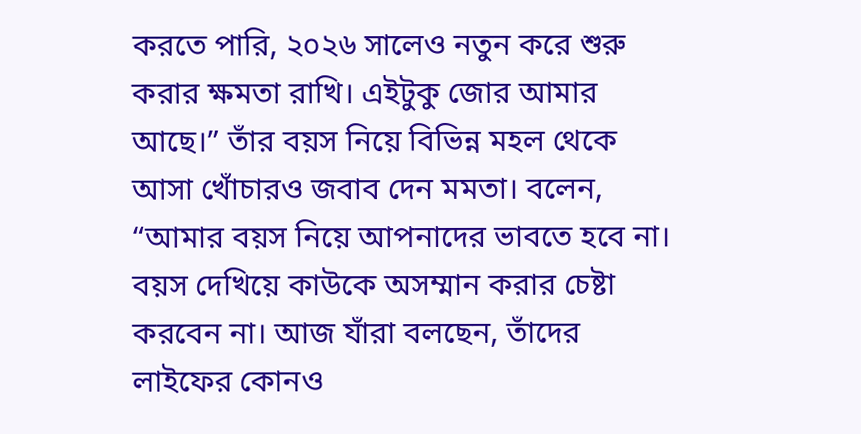করতে পারি, ২০২৬ সালেও নতুন করে শুরু করার ক্ষমতা রাখি। এইটুকু জোর আমার আছে।” তাঁর বয়স নিয়ে বিভিন্ন মহল থেকে আসা খোঁচারও জবাব দেন মমতা। বলেন, “আমার বয়স নিয়ে আপনাদের ভাবতে হবে না। বয়স দেখিয়ে কাউকে অসম্মান করার চেষ্টা করবেন না। আজ যাঁরা বলছেন, তাঁদের লাইফের কোনও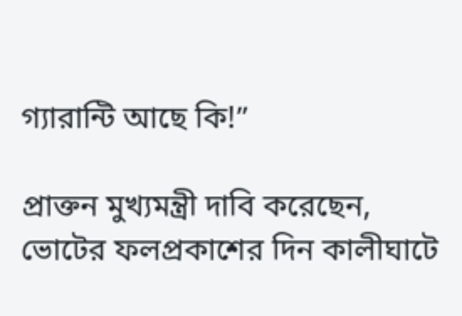গ্যারান্টি আছে কি!”

প্রাক্তন মুখ্যমন্ত্রী দাবি করেছেন, ভোটের ফলপ্রকাশের দিন কালীঘাটে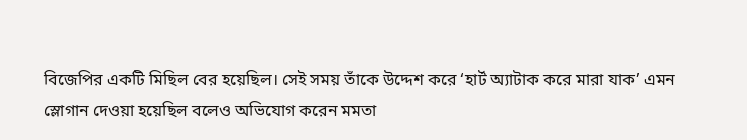বিজেপির একটি মিছিল বের হয়েছিল। সেই সময় তাঁকে উদ্দেশ করে ‘হার্ট অ্যাটাক করে মারা যাক’ এমন স্লোগান দেওয়া হয়েছিল বলেও অভিযোগ করেন মমতা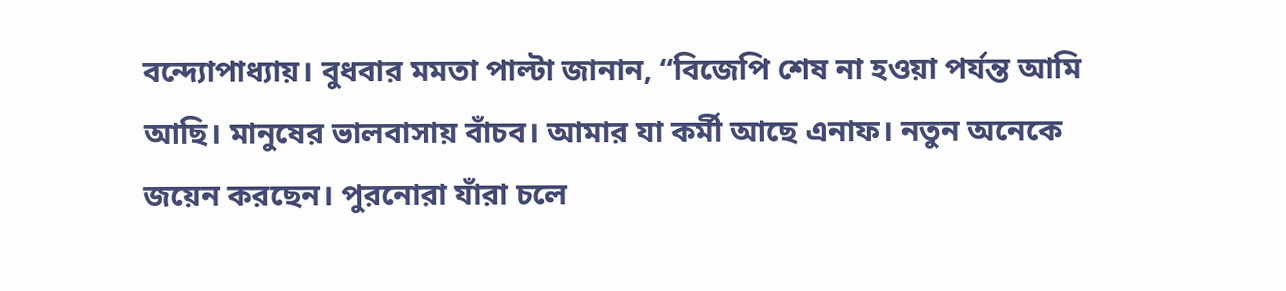বন্দ্যোপাধ্যায়। বুধবার মমতা পাল্টা জানান, “বিজেপি শেষ না হওয়া পর্যন্ত আমি আছি। মানুষের ভালবাসায় বাঁচব। আমার যা কর্মী আছে এনাফ। নতুন অনেকে জয়েন করছেন। পুরনোরা যাঁরা চলে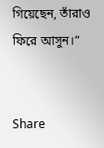গিয়েছেন, তাঁরাও ফিরে আসুন।”


Share